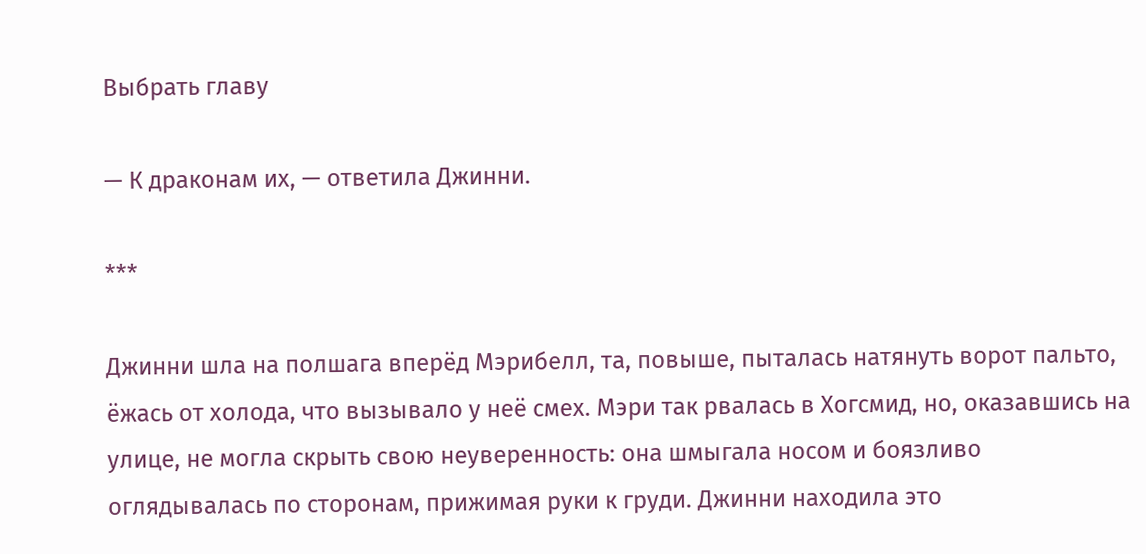Выбрать главу

— К драконам их, — ответила Джинни.

***

Джинни шла на полшага вперёд Мэрибелл, та, повыше, пыталась натянуть ворот пальто, ёжась от холода, что вызывало у неё смех. Мэри так рвалась в Хогсмид, но, оказавшись на улице, не могла скрыть свою неуверенность: она шмыгала носом и боязливо оглядывалась по сторонам, прижимая руки к груди. Джинни находила это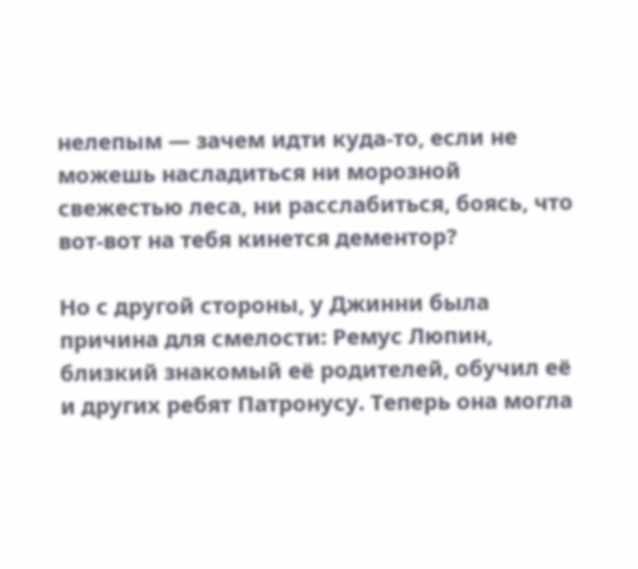нелепым — зачем идти куда-то, если не можешь насладиться ни морозной свежестью леса, ни расслабиться, боясь, что вот-вот на тебя кинется дементор?

Но с другой стороны, у Джинни была причина для смелости: Ремус Люпин, близкий знакомый её родителей, обучил её и других ребят Патронусу. Теперь она могла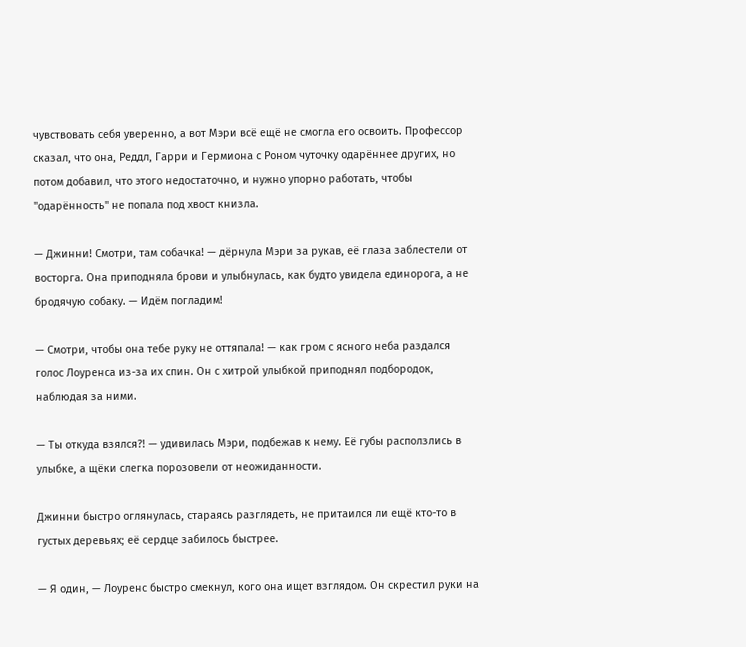чувствовать себя уверенно, а вот Мэри всё ещё не смогла его освоить. Профессор сказал, что она, Реддл, Гарри и Гермиона с Роном чуточку одарённее других, но потом добавил, что этого недостаточно, и нужно упорно работать, чтобы "одарённость" не попала под хвост книзла.

— Джинни! Смотри, там собачка! — дёрнула Мэри за рукав, её глаза заблестели от восторга. Она приподняла брови и улыбнулась, как будто увидела единорога, а не бродячую собаку. — Идём погладим!

— Смотри, чтобы она тебе руку не оттяпала! — как гром с ясного неба раздался голос Лоуренса из-за их спин. Он с хитрой улыбкой приподнял подбородок, наблюдая за ними.

— Ты откуда взялся?! — удивилась Мэри, подбежав к нему. Её губы расползлись в улыбке, а щёки слегка порозовели от неожиданности.

Джинни быстро оглянулась, стараясь разглядеть, не притаился ли ещё кто-то в густых деревьях; её сердце забилось быстрее.

— Я один, — Лоуренс быстро смекнул, кого она ищет взглядом. Он скрестил руки на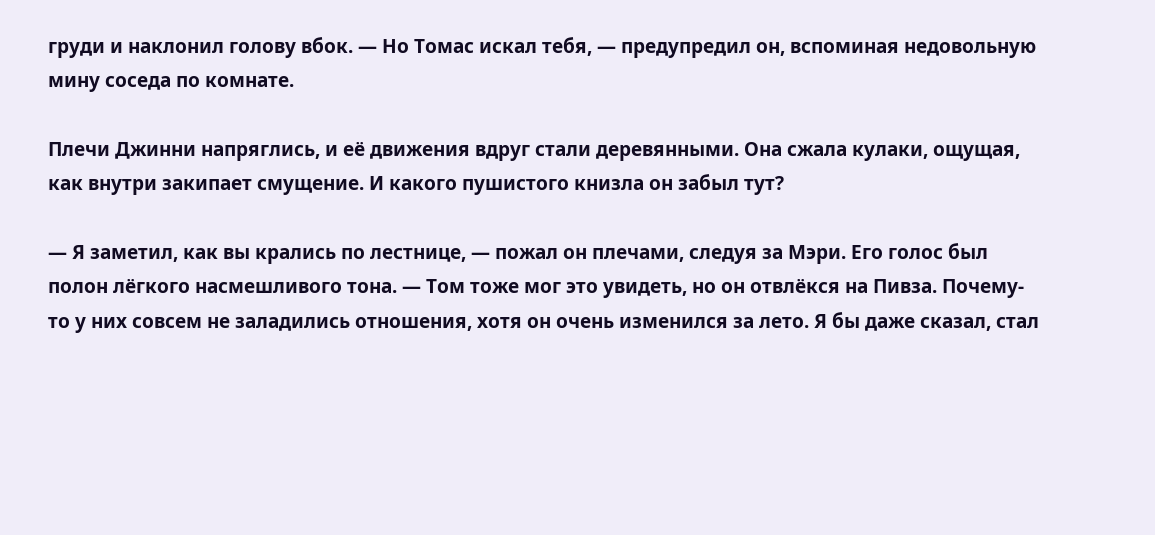груди и наклонил голову вбок. — Но Томас искал тебя, — предупредил он, вспоминая недовольную мину соседа по комнате.

Плечи Джинни напряглись, и её движения вдруг стали деревянными. Она сжала кулаки, ощущая, как внутри закипает смущение. И какого пушистого книзла он забыл тут?

— Я заметил, как вы крались по лестнице, — пожал он плечами, следуя за Мэри. Его голос был полон лёгкого насмешливого тона. — Том тоже мог это увидеть, но он отвлёкся на Пивза. Почему-то у них совсем не заладились отношения, хотя он очень изменился за лето. Я бы даже сказал, стал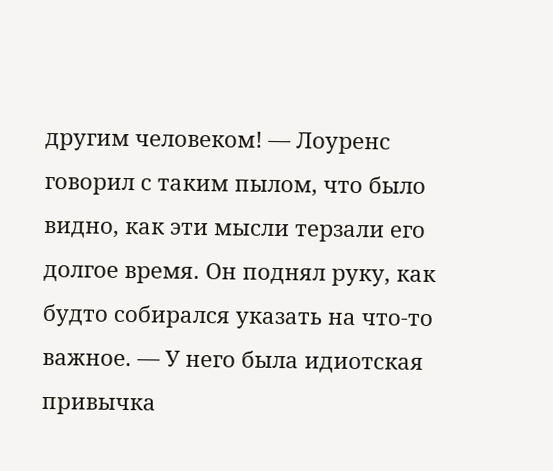другим человеком! — Лоуренс говорил с таким пылом, что было видно, как эти мысли терзали его долгое время. Он поднял руку, как будто собирался указать на что-то важное. — У него была идиотская привычка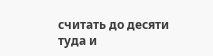считать до десяти туда и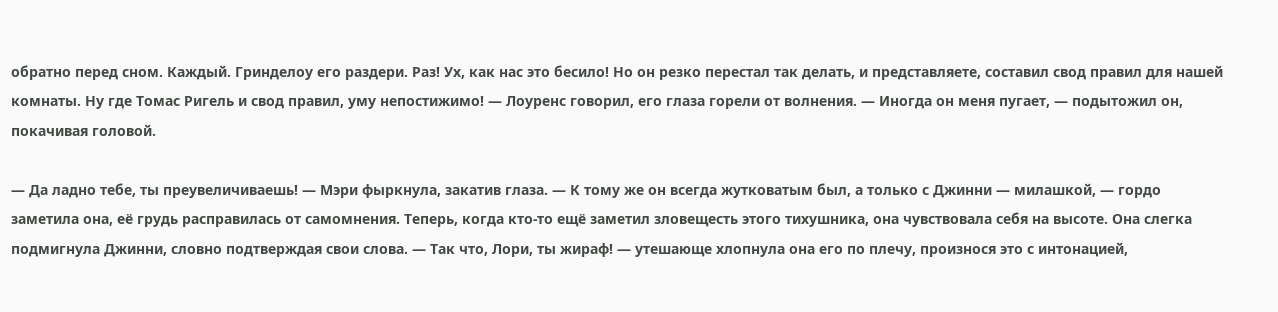обратно перед сном. Каждый. Гринделоу его раздери. Раз! Ух, как нас это бесило! Но он резко перестал так делать, и представляете, составил свод правил для нашей комнаты. Ну где Томас Ригель и свод правил, уму непостижимо! — Лоуренс говорил, его глаза горели от волнения. — Иногда он меня пугает, — подытожил он, покачивая головой.

— Да ладно тебе, ты преувеличиваешь! — Мэри фыркнула, закатив глаза. — К тому же он всегда жутковатым был, а только с Джинни — милашкой, — гордо заметила она, её грудь расправилась от самомнения. Теперь, когда кто-то ещё заметил зловещесть этого тихушника, она чувствовала себя на высоте. Она слегка подмигнула Джинни, словно подтверждая свои слова. — Так что, Лори, ты жираф! — утешающе хлопнула она его по плечу, произнося это с интонацией,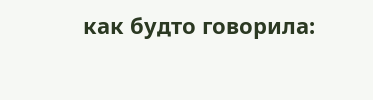как будто говорила: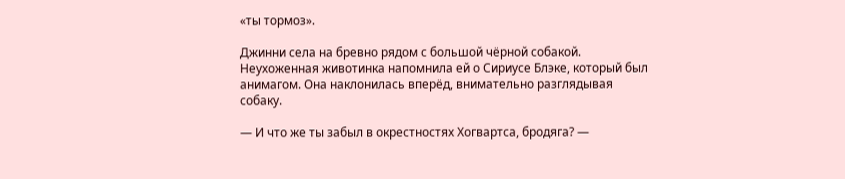«ты тормоз».

Джинни села на бревно рядом с большой чёрной собакой. Неухоженная животинка напомнила ей о Сириусе Блэке, который был анимагом. Она наклонилась вперёд, внимательно разглядывая собаку.

— И что же ты забыл в окрестностях Хогвартса, бродяга? —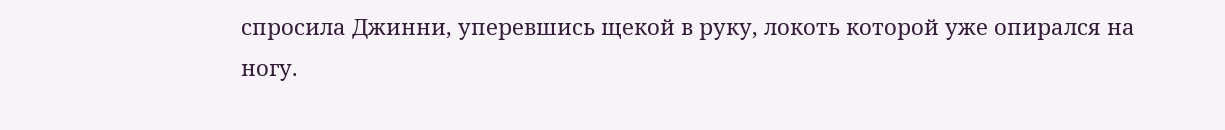спросила Джинни, уперевшись щекой в руку, локоть которой уже опирался на ногу.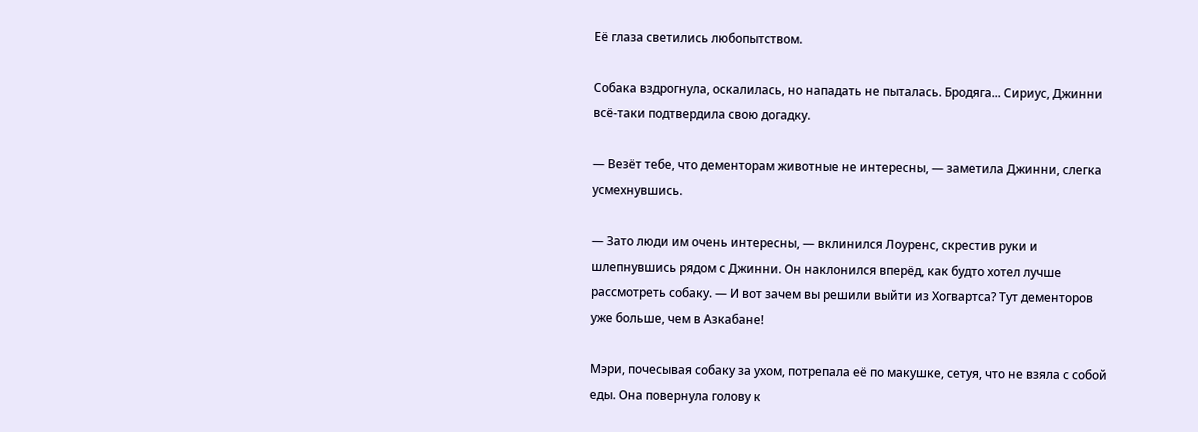Её глаза светились любопытством.

Собака вздрогнула, оскалилась, но нападать не пыталась. Бродяга... Сириус, Джинни всё-таки подтвердила свою догадку.

— Везёт тебе, что дементорам животные не интересны, — заметила Джинни, слегка усмехнувшись.

— Зато люди им очень интересны, — вклинился Лоуренс, скрестив руки и шлепнувшись рядом с Джинни. Он наклонился вперёд, как будто хотел лучше рассмотреть собаку. — И вот зачем вы решили выйти из Хогвартса? Тут дементоров уже больше, чем в Азкабане!

Мэри, почесывая собаку за ухом, потрепала её по макушке, сетуя, что не взяла с собой еды. Она повернула голову к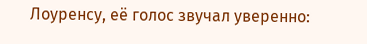Лоуренсу, её голос звучал уверенно: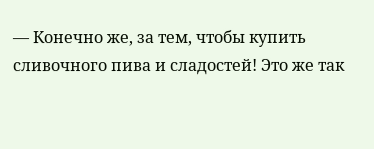— Конечно же, за тем, чтобы купить сливочного пива и сладостей! Это же так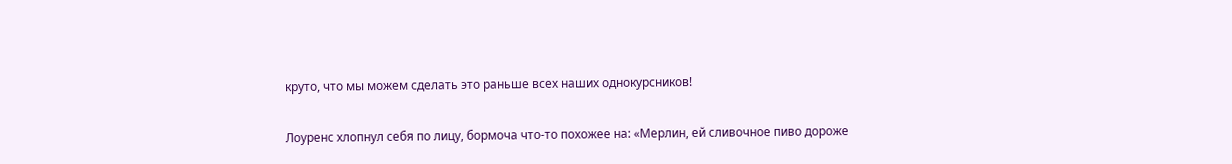круто, что мы можем сделать это раньше всех наших однокурсников!

Лоуренс хлопнул себя по лицу, бормоча что-то похожее на: «Мерлин, ей сливочное пиво дороже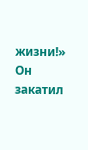жизни!» Он закатил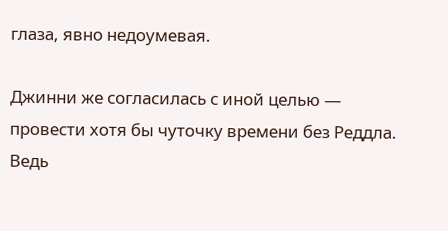глаза, явно недоумевая.

Джинни же согласилась с иной целью — провести хотя бы чуточку времени без Реддла. Ведь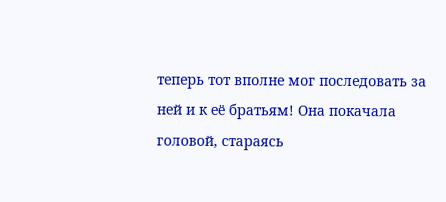теперь тот вполне мог последовать за ней и к её братьям! Она покачала головой, стараясь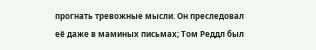прогнать тревожные мысли. Он преследовал её даже в маминых письмах; Том Реддл был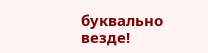буквально везде!